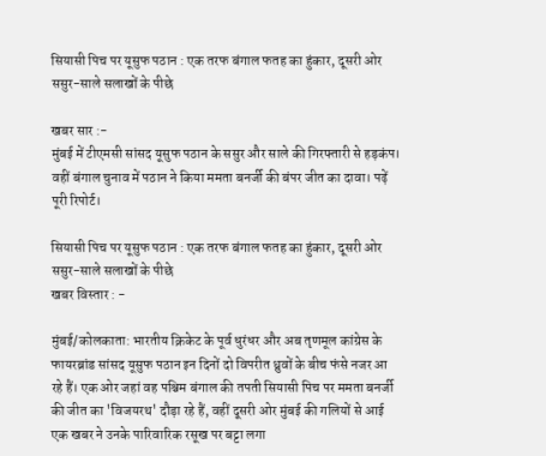सियासी पिच पर यूसुफ पठान : एक तरफ बंगाल फतह का हुंकार, दूसरी ओर ससुर-साले सलाखों के पीछे

खबर सार :-
मुंबई में टीएमसी सांसद यूसुफ पठान के ससुर और साले की गिरफ्तारी से हड़कंप। वहीं बंगाल चुनाव में पठान ने किया ममता बनर्जी की बंपर जीत का दावा। पढ़ें पूरी रिपोर्ट।

सियासी पिच पर यूसुफ पठान : एक तरफ बंगाल फतह का हुंकार, दूसरी ओर ससुर-साले सलाखों के पीछे
खबर विस्तार : -

मुंबई/कोलकाता: भारतीय क्रिकेट के पूर्व धुरंधर और अब तृणमूल कांग्रेस के फायरब्रांड सांसद यूसुफ पठान इन दिनों दो विपरीत ध्रुवों के बीच फंसे नजर आ रहे हैं। एक ओर जहां वह पश्चिम बंगाल की तपती सियासी पिच पर ममता बनर्जी की जीत का 'विजयरथ' दौड़ा रहे हैं, वहीं दूसरी ओर मुंबई की गलियों से आई एक खबर ने उनके पारिवारिक रसूख पर बट्टा लगा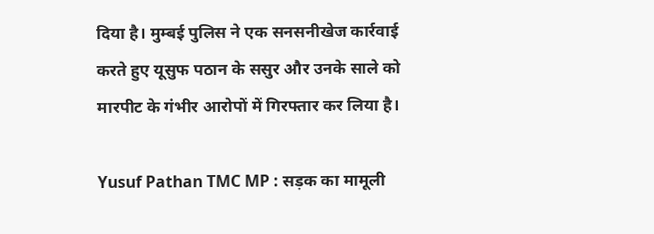दिया है। मुम्बई पुलिस ने एक सनसनीखेज कार्रवाई करते हुए यूसुफ पठान के ससुर और उनके साले को मारपीट के गंभीर आरोपों में गिरफ्तार कर लिया है।

Yusuf Pathan TMC MP : सड़क का मामूली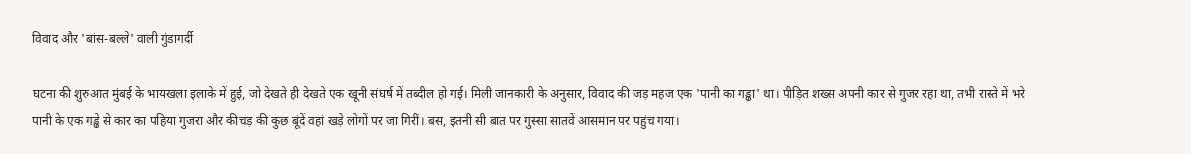विवाद और 'बांस-बल्ले' वाली गुंडागर्दी

घटना की शुरुआत मुंबई के भायखला इलाके में हुई, जो देखते ही देखते एक खूनी संघर्ष में तब्दील हो गई। मिली जानकारी के अनुसार, विवाद की जड़ महज एक 'पानी का गड्ढा' था। पीड़ित शख्स अपनी कार से गुजर रहा था, तभी रास्ते में भरे पानी के एक गड्ढे से कार का पहिया गुजरा और कीचड़ की कुछ बूंदें वहां खड़े लोगों पर जा गिरीं। बस, इतनी सी बात पर गुस्सा सातवें आसमान पर पहुंच गया।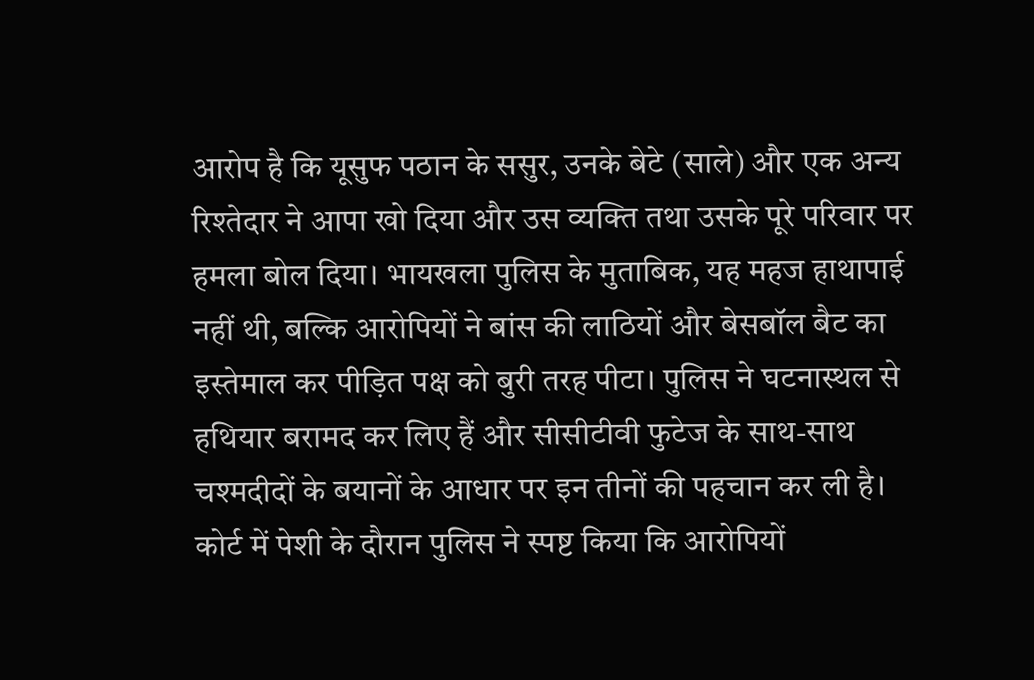आरोप है कि यूसुफ पठान के ससुर, उनके बेटे (साले) और एक अन्य रिश्तेदार ने आपा खो दिया और उस व्यक्ति तथा उसके पूरे परिवार पर हमला बोल दिया। भायखला पुलिस के मुताबिक, यह महज हाथापाई नहीं थी, बल्कि आरोपियों ने बांस की लाठियों और बेसबॉल बैट का इस्तेमाल कर पीड़ित पक्ष को बुरी तरह पीटा। पुलिस ने घटनास्थल से हथियार बरामद कर लिए हैं और सीसीटीवी फुटेज के साथ-साथ चश्मदीदों के बयानों के आधार पर इन तीनों की पहचान कर ली है। कोर्ट में पेशी के दौरान पुलिस ने स्पष्ट किया कि आरोपियों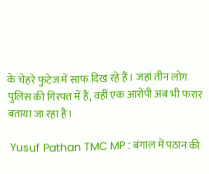के चेहरे फुटेज में साफ दिख रहे हैं। जहां तीन लोग पुलिस की गिरफ्त में हैं, वहीं एक आरोपी अब भी फरार बताया जा रहा है।

 Yusuf Pathan TMC MP : बंगाल में पठान की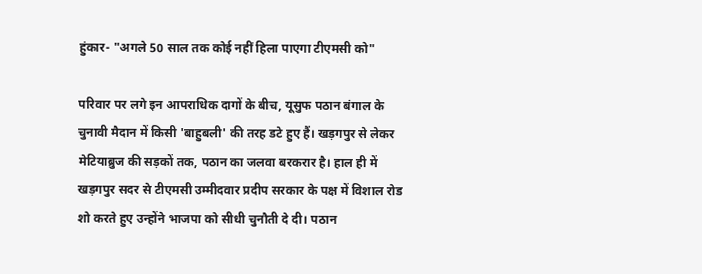हुंकार- "अगले 50 साल तक कोई नहीं हिला पाएगा टीएमसी को"

परिवार पर लगे इन आपराधिक दागों के बीच, यूसुफ पठान बंगाल के चुनावी मैदान में किसी 'बाहुबली' की तरह डटे हुए हैं। खड़गपुर से लेकर मेटियाब्रुज की सड़कों तक, पठान का जलवा बरकरार है। हाल ही में खड़गपुर सदर से टीएमसी उम्मीदवार प्रदीप सरकार के पक्ष में विशाल रोड शो करते हुए उन्होंने भाजपा को सीधी चुनौती दे दी। पठान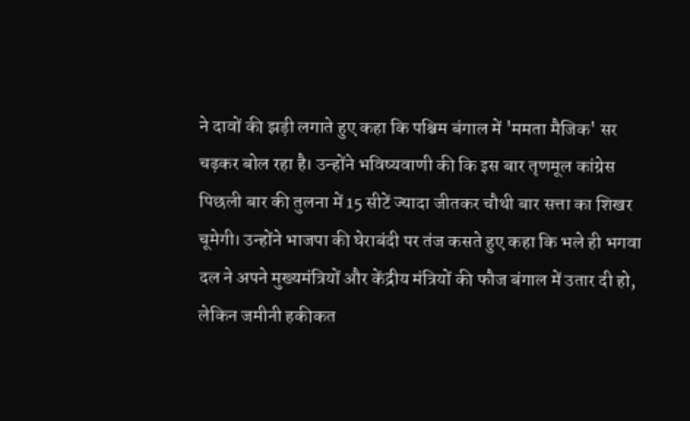ने दावों की झड़ी लगाते हुए कहा कि पश्चिम बंगाल में 'ममता मैजिक' सर चढ़कर बोल रहा है। उन्होंने भविष्यवाणी की कि इस बार तृणमूल कांग्रेस पिछली बार की तुलना में 15 सीटें ज्यादा जीतकर चौथी बार सत्ता का शिखर चूमेगी। उन्होंने भाजपा की घेराबंदी पर तंज कसते हुए कहा कि भले ही भगवा दल ने अपने मुख्यमंत्रियों और केंद्रीय मंत्रियों की फौज बंगाल में उतार दी हो, लेकिन जमीनी हकीकत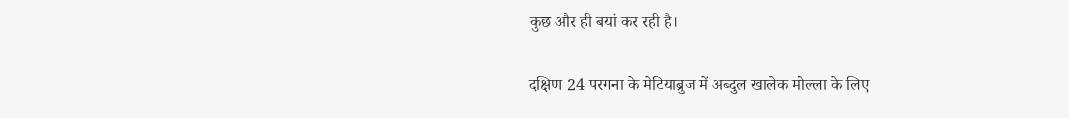कुछ और ही बयां कर रही है।

दक्षिण 24 परगना के मेटियाब्रुज में अब्दुल खालेक मोल्ला के लिए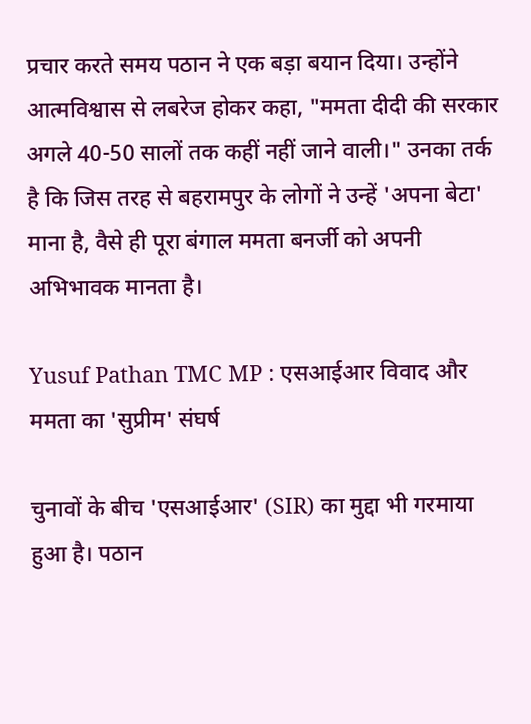प्रचार करते समय पठान ने एक बड़ा बयान दिया। उन्होंने आत्मविश्वास से लबरेज होकर कहा, "ममता दीदी की सरकार अगले 40-50 सालों तक कहीं नहीं जाने वाली।" उनका तर्क है कि जिस तरह से बहरामपुर के लोगों ने उन्हें 'अपना बेटा' माना है, वैसे ही पूरा बंगाल ममता बनर्जी को अपनी अभिभावक मानता है।

Yusuf Pathan TMC MP : एसआईआर विवाद और ममता का 'सुप्रीम' संघर्ष

चुनावों के बीच 'एसआईआर' (SIR) का मुद्दा भी गरमाया हुआ है। पठान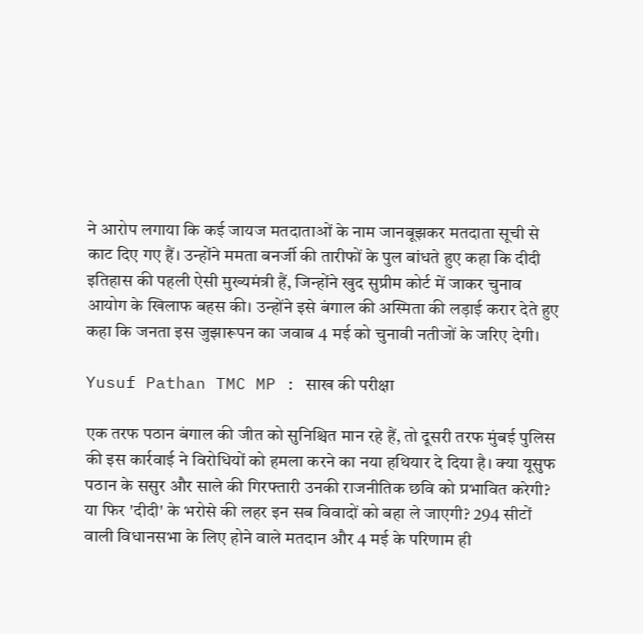ने आरोप लगाया कि कई जायज मतदाताओं के नाम जानबूझकर मतदाता सूची से काट दिए गए हैं। उन्होंने ममता बनर्जी की तारीफों के पुल बांधते हुए कहा कि दीदी इतिहास की पहली ऐसी मुख्यमंत्री हैं, जिन्होंने खुद सुप्रीम कोर्ट में जाकर चुनाव आयोग के खिलाफ बहस की। उन्होंने इसे बंगाल की अस्मिता की लड़ाई करार देते हुए कहा कि जनता इस जुझारूपन का जवाब 4 मई को चुनावी नतीजों के जरिए देगी।

Yusuf Pathan TMC MP : साख की परीक्षा

एक तरफ पठान बंगाल की जीत को सुनिश्चित मान रहे हैं, तो दूसरी तरफ मुंबई पुलिस की इस कार्रवाई ने विरोधियों को हमला करने का नया हथियार दे दिया है। क्या यूसुफ पठान के ससुर और साले की गिरफ्तारी उनकी राजनीतिक छवि को प्रभावित करेगी? या फिर 'दीदी' के भरोसे की लहर इन सब विवादों को बहा ले जाएगी? 294 सीटों वाली विधानसभा के लिए होने वाले मतदान और 4 मई के परिणाम ही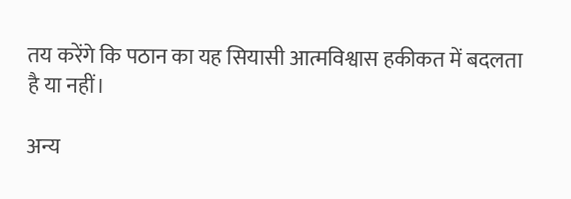तय करेंगे कि पठान का यह सियासी आत्मविश्वास हकीकत में बदलता है या नहीं।

अन्य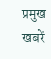प्रमुख खबरें